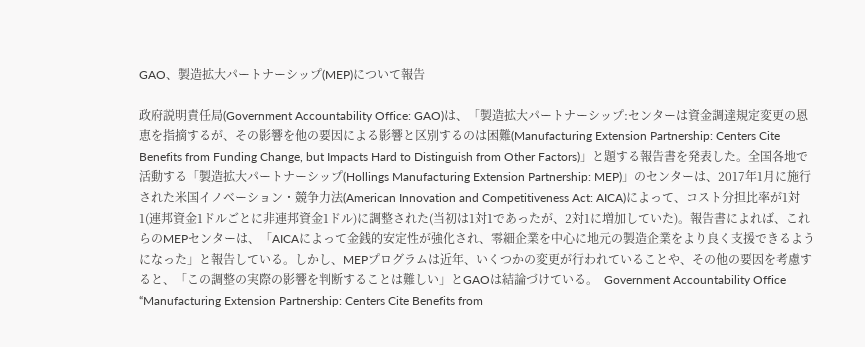GAO、製造拡大パートナーシップ(MEP)について報告

政府説明責任局(Government Accountability Office: GAO)は、「製造拡大パートナーシップ:センターは資金調達規定変更の恩恵を指摘するが、その影響を他の要因による影響と区別するのは困難(Manufacturing Extension Partnership: Centers Cite Benefits from Funding Change, but Impacts Hard to Distinguish from Other Factors)」と題する報告書を発表した。全国各地で活動する「製造拡大パートナーシップ(Hollings Manufacturing Extension Partnership: MEP)」のセンターは、2017年1月に施行された米国イノベーション・競争力法(American Innovation and Competitiveness Act: AICA)によって、コスト分担比率が1対1(連邦資金1ドルごとに非連邦資金1ドル)に調整された(当初は1対1であったが、2対1に増加していた)。報告書によれば、これらのMEPセンターは、「AICAによって金銭的安定性が強化され、零細企業を中心に地元の製造企業をより良く支援できるようになった」と報告している。しかし、MEPプログラムは近年、いくつかの変更が行われていることや、その他の要因を考慮すると、「この調整の実際の影響を判断することは難しい」とGAOは結論づけている。  Government Accountability Office “Manufacturing Extension Partnership: Centers Cite Benefits from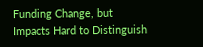Funding Change, but Impacts Hard to Distinguish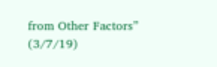from Other Factors” (3/7/19)